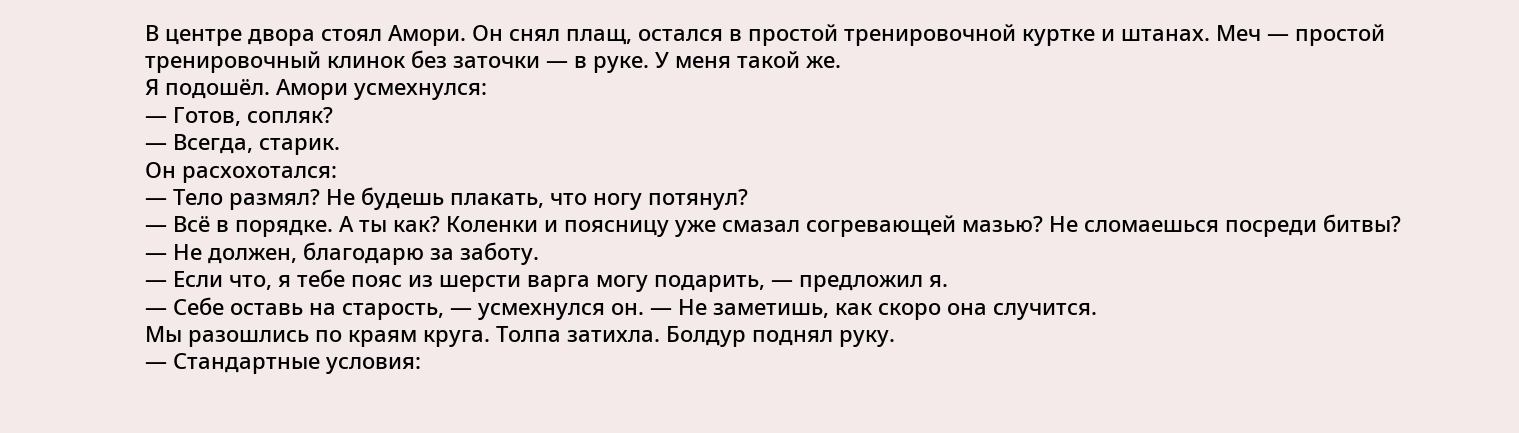В центре двора стоял Амори. Он снял плащ, остался в простой тренировочной куртке и штанах. Меч — простой тренировочный клинок без заточки — в руке. У меня такой же.
Я подошёл. Амори усмехнулся:
— Готов, сопляк?
— Всегда, старик.
Он расхохотался:
— Тело размял? Не будешь плакать, что ногу потянул?
— Всё в порядке. А ты как? Коленки и поясницу уже смазал согревающей мазью? Не сломаешься посреди битвы?
— Не должен, благодарю за заботу.
— Если что, я тебе пояс из шерсти варга могу подарить, — предложил я.
— Себе оставь на старость, — усмехнулся он. — Не заметишь, как скоро она случится.
Мы разошлись по краям круга. Толпа затихла. Болдур поднял руку.
— Стандартные условия: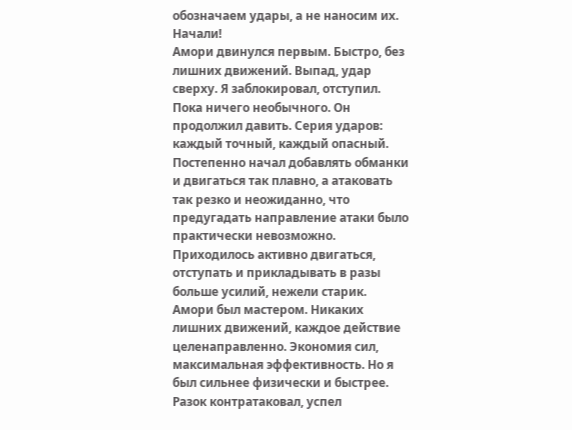обозначаем удары, а не наносим их. Начали!
Амори двинулся первым. Быстро, без лишних движений. Выпад, удар сверху. Я заблокировал, отступил. Пока ничего необычного. Он продолжил давить. Серия ударов: каждый точный, каждый опасный. Постепенно начал добавлять обманки и двигаться так плавно, а атаковать так резко и неожиданно, что предугадать направление атаки было практически невозможно. Приходилось активно двигаться, отступать и прикладывать в разы больше усилий, нежели старик.
Амори был мастером. Никаких лишних движений, каждое действие целенаправленно. Экономия сил, максимальная эффективность. Но я был сильнее физически и быстрее. Разок контратаковал, успел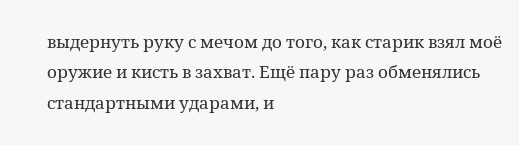выдернуть руку с мечом до того, как старик взял моё оружие и кисть в захват. Ещё пару раз обменялись стандартными ударами, и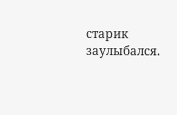старик заулыбался.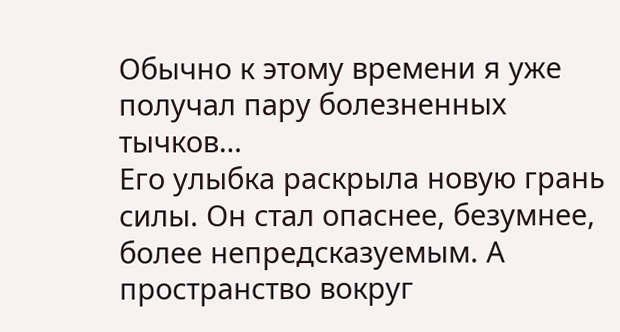Обычно к этому времени я уже получал пару болезненных тычков…
Его улыбка раскрыла новую грань силы. Он стал опаснее, безумнее, более непредсказуемым. А пространство вокруг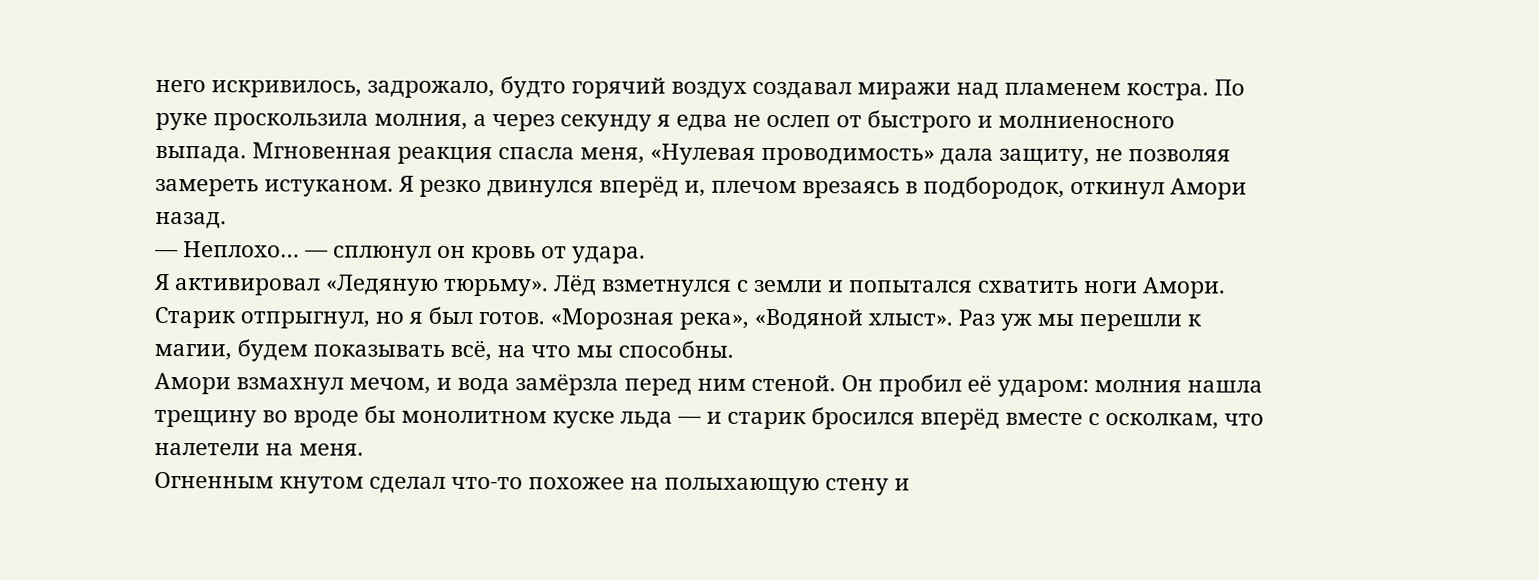него искривилось, задрожало, будто горячий воздух создавал миражи над пламенем костра. По руке проскользила молния, а через секунду я едва не ослеп от быстрого и молниеносного выпада. Мгновенная реакция спасла меня, «Нулевая проводимость» дала защиту, не позволяя замереть истуканом. Я резко двинулся вперёд и, плечом врезаясь в подбородок, откинул Амори назад.
— Неплохо… — сплюнул он кровь от удара.
Я активировал «Ледяную тюрьму». Лёд взметнулся с земли и попытался схватить ноги Амори. Старик отпрыгнул, но я был готов. «Морозная река», «Водяной хлыст». Раз уж мы перешли к магии, будем показывать всё, на что мы способны.
Амори взмахнул мечом, и вода замёрзла перед ним стеной. Он пробил её ударом: молния нашла трещину во вроде бы монолитном куске льда — и старик бросился вперёд вместе с осколкам, что налетели на меня.
Огненным кнутом сделал что-то похожее на полыхающую стену и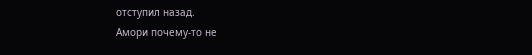отступил назад.
Амори почему-то не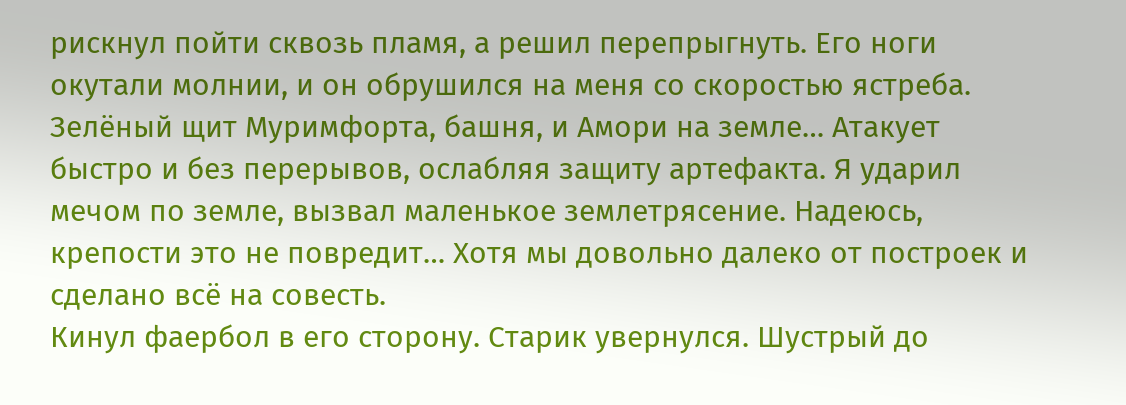рискнул пойти сквозь пламя, а решил перепрыгнуть. Его ноги окутали молнии, и он обрушился на меня со скоростью ястреба.
Зелёный щит Муримфорта, башня, и Амори на земле… Атакует быстро и без перерывов, ослабляя защиту артефакта. Я ударил мечом по земле, вызвал маленькое землетрясение. Надеюсь, крепости это не повредит… Хотя мы довольно далеко от построек и сделано всё на совесть.
Кинул фаербол в его сторону. Старик увернулся. Шустрый до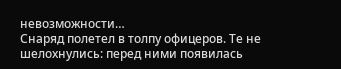невозможности…
Снаряд полетел в толпу офицеров. Те не шелохнулись: перед ними появилась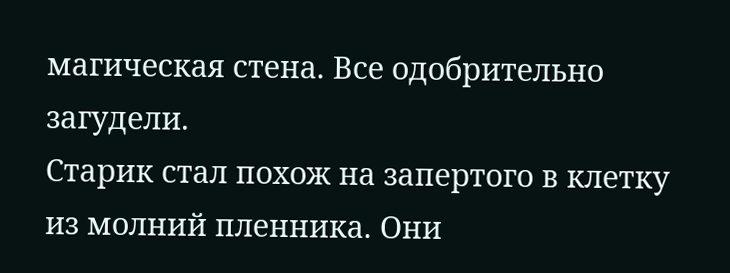магическая стена. Все одобрительно загудели.
Старик стал похож на запертого в клетку из молний пленника. Они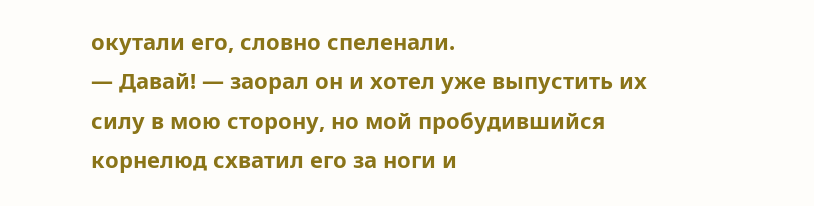окутали его, словно спеленали.
— Давай! — заорал он и хотел уже выпустить их силу в мою сторону, но мой пробудившийся корнелюд схватил его за ноги и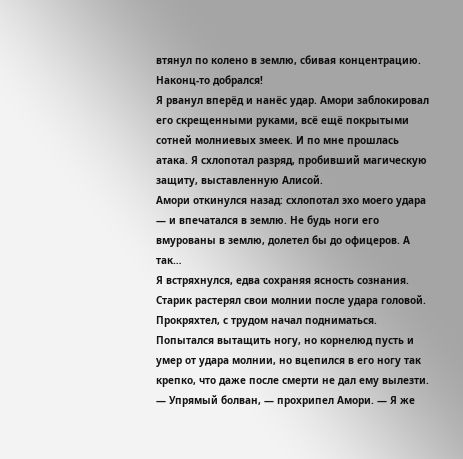втянул по колено в землю, сбивая концентрацию. Наконц-то добрался!
Я рванул вперёд и нанёс удар. Амори заблокировал его скрещенными руками, всё ещё покрытыми сотней молниевых змеек. И по мне прошлась атака. Я схлопотал разряд, пробивший магическую защиту, выставленную Алисой.
Амори откинулся назад: схлопотал эхо моего удара — и впечатался в землю. Не будь ноги его вмурованы в землю, долетел бы до офицеров. А так…
Я встряхнулся, едва сохраняя ясность сознания. Старик растерял свои молнии после удара головой. Прокряхтел, с трудом начал подниматься. Попытался вытащить ногу, но корнелюд пусть и умер от удара молнии, но вцепился в его ногу так крепко, что даже после смерти не дал ему вылезти.
— Упрямый болван, — прохрипел Амори. — Я же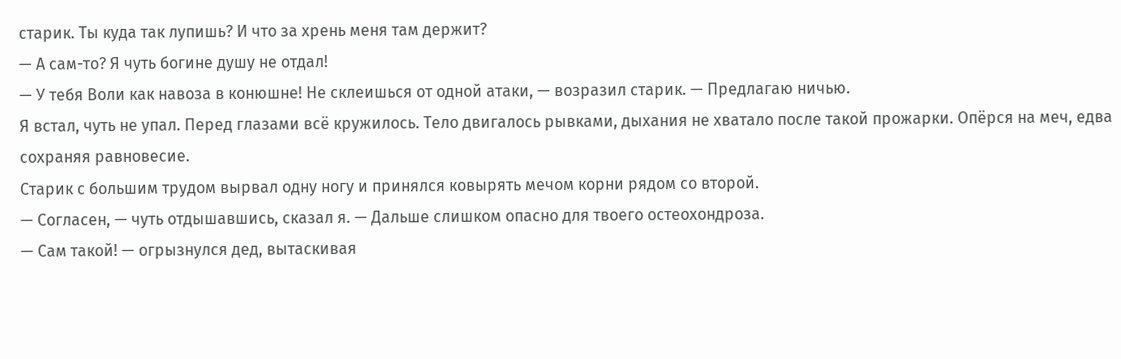старик. Ты куда так лупишь? И что за хрень меня там держит?
— А сам-то? Я чуть богине душу не отдал!
— У тебя Воли как навоза в конюшне! Не склеишься от одной атаки, — возразил старик. — Предлагаю ничью.
Я встал, чуть не упал. Перед глазами всё кружилось. Тело двигалось рывками, дыхания не хватало после такой прожарки. Опёрся на меч, едва сохраняя равновесие.
Старик с большим трудом вырвал одну ногу и принялся ковырять мечом корни рядом со второй.
— Согласен, — чуть отдышавшись, сказал я. — Дальше слишком опасно для твоего остеохондроза.
— Сам такой! — огрызнулся дед, вытаскивая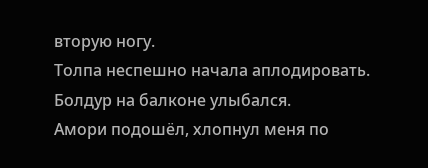вторую ногу.
Толпа неспешно начала аплодировать. Болдур на балконе улыбался.
Амори подошёл, хлопнул меня по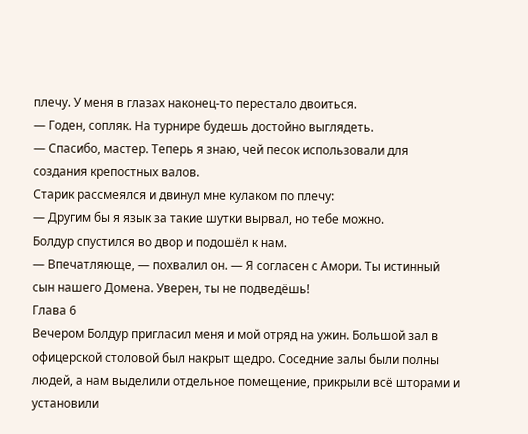плечу. У меня в глазах наконец-то перестало двоиться.
— Годен, сопляк. На турнире будешь достойно выглядеть.
— Спасибо, мастер. Теперь я знаю, чей песок использовали для создания крепостных валов.
Старик рассмеялся и двинул мне кулаком по плечу:
— Другим бы я язык за такие шутки вырвал, но тебе можно.
Болдур спустился во двор и подошёл к нам.
— Впечатляюще, — похвалил он. — Я согласен с Амори. Ты истинный сын нашего Домена. Уверен, ты не подведёшь!
Глава 6
Вечером Болдур пригласил меня и мой отряд на ужин. Большой зал в офицерской столовой был накрыт щедро. Соседние залы были полны людей, а нам выделили отдельное помещение, прикрыли всё шторами и установили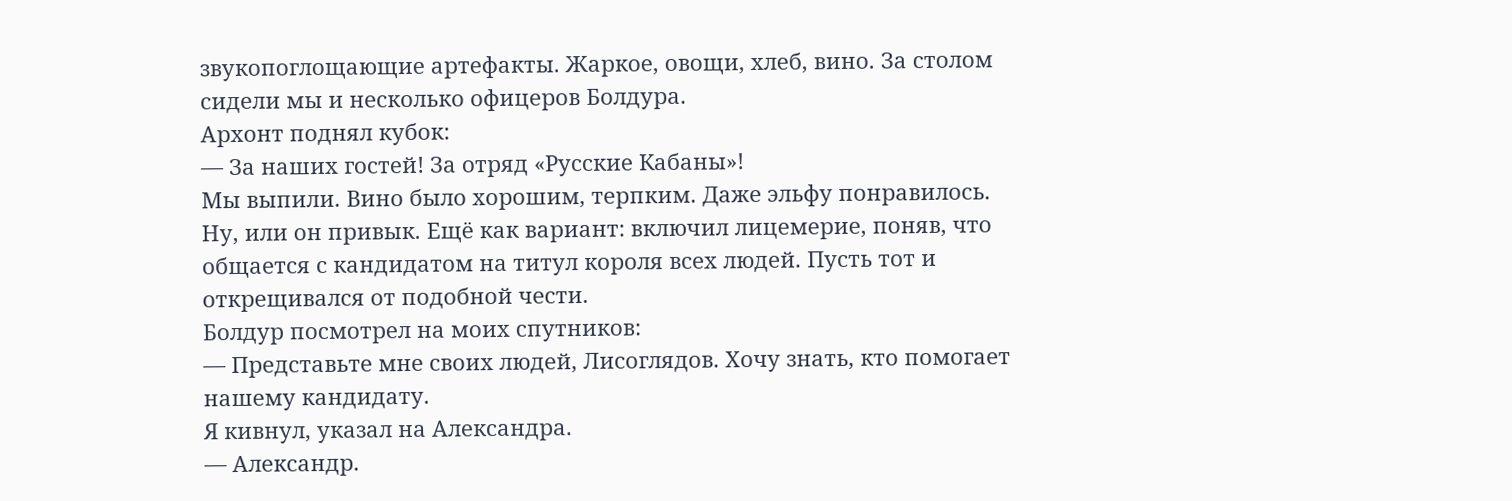звукопоглощающие артефакты. Жаркое, овощи, хлеб, вино. За столом сидели мы и несколько офицеров Болдура.
Архонт поднял кубок:
— За наших гостей! За отряд «Русские Кабаны»!
Мы выпили. Вино было хорошим, терпким. Даже эльфу понравилось. Ну, или он привык. Ещё как вариант: включил лицемерие, поняв, что общается с кандидатом на титул короля всех людей. Пусть тот и открещивался от подобной чести.
Болдур посмотрел на моих спутников:
— Представьте мне своих людей, Лисоглядов. Хочу знать, кто помогает нашему кандидату.
Я кивнул, указал на Александра.
— Александр.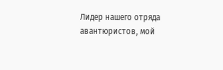Лидер нашего отряда авантюристов, мой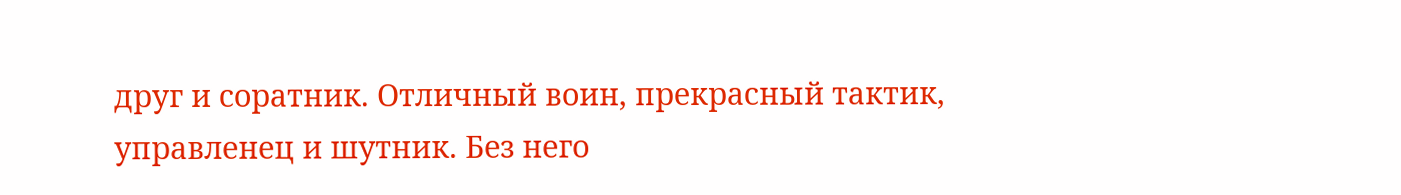друг и соратник. Отличный воин, прекрасный тактик, управленец и шутник. Без него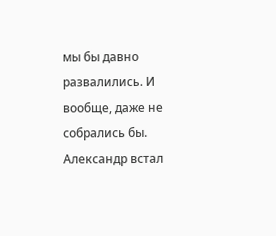мы бы давно развалились. И вообще, даже не собрались бы.
Александр встал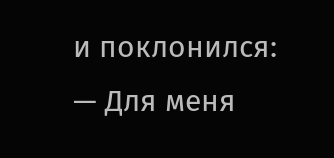и поклонился:
— Для меня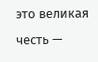это великая честь —